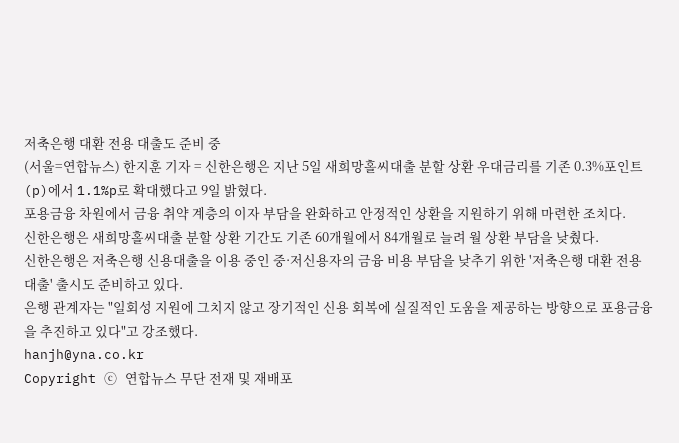저축은행 대환 전용 대출도 준비 중
(서울=연합뉴스) 한지훈 기자 = 신한은행은 지난 5일 새희망홀씨대출 분할 상환 우대금리를 기존 0.3%포인트(p)에서 1.1%p로 확대했다고 9일 밝혔다.
포용금융 차원에서 금융 취약 계층의 이자 부담을 완화하고 안정적인 상환을 지원하기 위해 마련한 조치다.
신한은행은 새희망홀씨대출 분할 상환 기간도 기존 60개월에서 84개월로 늘려 월 상환 부담을 낮췄다.
신한은행은 저축은행 신용대출을 이용 중인 중·저신용자의 금융 비용 부담을 낮추기 위한 '저축은행 대환 전용 대출' 출시도 준비하고 있다.
은행 관계자는 "일회성 지원에 그치지 않고 장기적인 신용 회복에 실질적인 도움을 제공하는 방향으로 포용금융을 추진하고 있다"고 강조했다.
hanjh@yna.co.kr
Copyright ⓒ 연합뉴스 무단 전재 및 재배포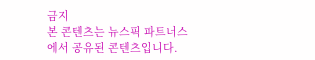금지
본 콘텐츠는 뉴스픽 파트너스에서 공유된 콘텐츠입니다.